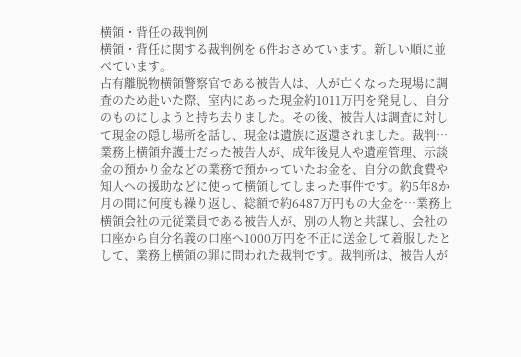横領・背任の裁判例
横領・背任に関する裁判例を 6件おさめています。新しい順に並べています。
占有離脱物横領警察官である被告人は、人が亡くなった現場に調査のため赴いた際、室内にあった現金約1011万円を発見し、自分のものにしようと持ち去りました。その後、被告人は調査に対して現金の隠し場所を話し、現金は遺族に返還されました。裁判…業務上横領弁護士だった被告人が、成年後見人や遺産管理、示談金の預かり金などの業務で預かっていたお金を、自分の飲食費や知人への援助などに使って横領してしまった事件です。約5年8か月の間に何度も繰り返し、総額で約6487万円もの大金を…業務上横領会社の元従業員である被告人が、別の人物と共謀し、会社の口座から自分名義の口座へ1000万円を不正に送金して着服したとして、業務上横領の罪に問われた裁判です。裁判所は、被告人が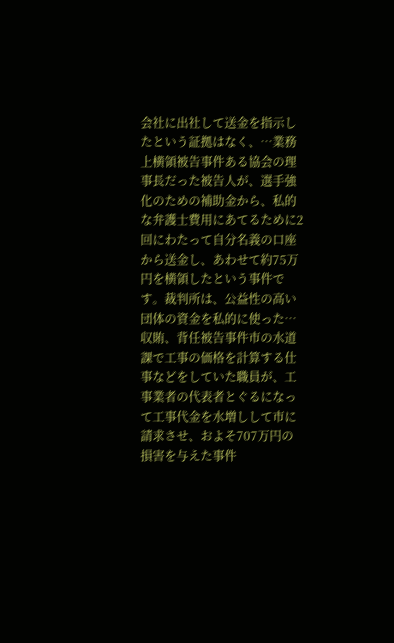会社に出社して送金を指示したという証拠はなく、…業務上横領被告事件ある協会の理事長だった被告人が、選手強化のための補助金から、私的な弁護士費用にあてるために2回にわたって自分名義の口座から送金し、あわせて約75万円を横領したという事件です。裁判所は、公益性の高い団体の資金を私的に使った…収賄、背任被告事件市の水道課で工事の価格を計算する仕事などをしていた職員が、工事業者の代表者とぐるになって工事代金を水増しして市に請求させ、およそ707万円の損害を与えた事件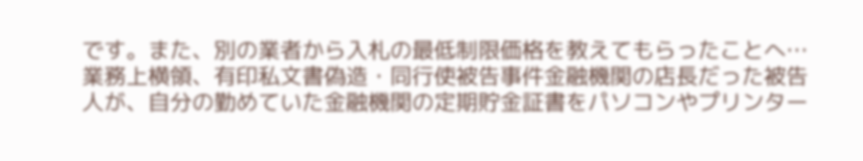です。また、別の業者から入札の最低制限価格を教えてもらったことへ…業務上横領、有印私文書偽造・同行使被告事件金融機関の店長だった被告人が、自分の勤めていた金融機関の定期貯金証書をパソコンやプリンター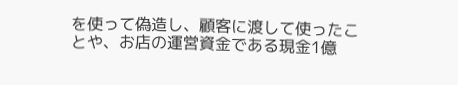を使って偽造し、顧客に渡して使ったことや、お店の運営資金である現金1億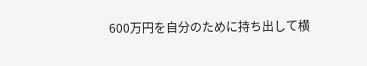600万円を自分のために持ち出して横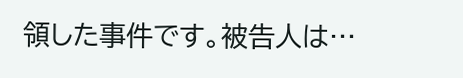領した事件です。被告人は…